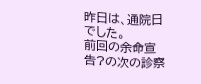昨日は、通院日でした。
前回の余命宣告?の次の診察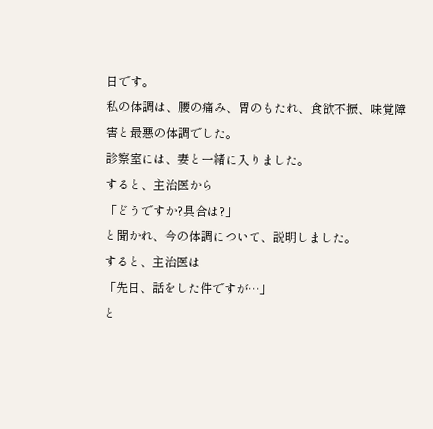日です。
私の体調は、腰の痛み、胃のもたれ、食欲不振、味覚障害と最悪の体調でした。
診察室には、妻と一緒に入りました。
すると、主治医から
「どうですか?具合は?」
と聞かれ、今の体調について、説明しました。
すると、主治医は
「先日、話をした件ですが…」
と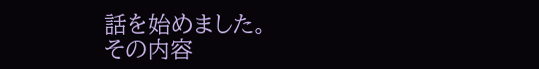話を始めました。
その内容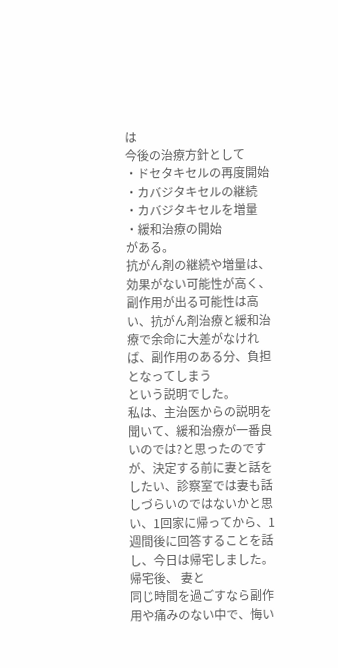は
今後の治療方針として
・ドセタキセルの再度開始
・カバジタキセルの継続
・カバジタキセルを増量
・緩和治療の開始
がある。
抗がん剤の継続や増量は、効果がない可能性が高く、副作用が出る可能性は高い、抗がん剤治療と緩和治療で余命に大差がなければ、副作用のある分、負担となってしまう
という説明でした。
私は、主治医からの説明を聞いて、緩和治療が一番良いのでは?と思ったのですが、決定する前に妻と話をしたい、診察室では妻も話しづらいのではないかと思い、1回家に帰ってから、1週間後に回答することを話し、今日は帰宅しました。
帰宅後、 妻と
同じ時間を過ごすなら副作用や痛みのない中で、悔い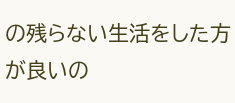の残らない生活をした方が良いの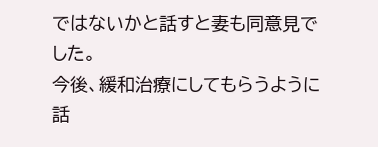ではないかと話すと妻も同意見でした。
今後、緩和治療にしてもらうように話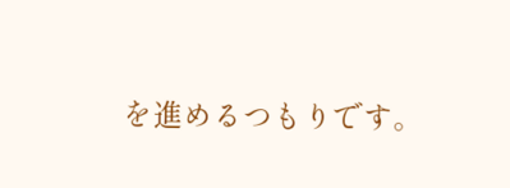を進めるつもりです。